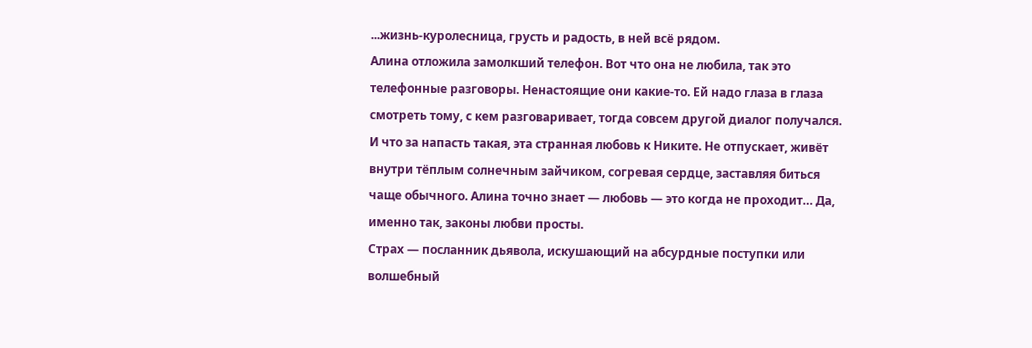...жизнь-куролесница, грусть и радость, в ней всё рядом.
Алина отложила замолкший телефон. Вот что она не любила, так это телефонные разговоры. Ненастоящие они какие-то. Ей надо глаза в глаза смотреть тому, с кем разговаривает, тогда совсем другой диалог получался.
И что за напасть такая, эта странная любовь к Никите. Не отпускает, живёт внутри тёплым солнечным зайчиком, согревая сердце, заставляя биться чаще обычного. Алина точно знает — любовь — это когда не проходит… Да, именно так, законы любви просты.
Страх — посланник дьявола, искушающий на абсурдные поступки или волшебный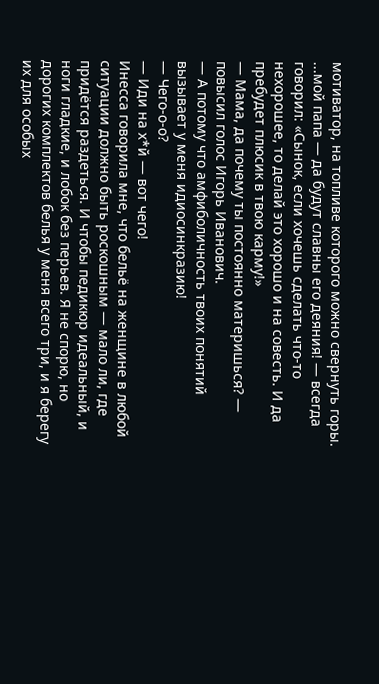мотиватор, на топливе которого можно свернуть горы.
...мой папа — да будут славны его деяния! — всегда говорил: «Сынок, если хочешь сделать что-то нехорошее, то делай это хорошо и на совесть. И да пребудет плюсик в твою карму!»
— Мама, да почему ты постоянно материшься? — повысил голос Игорь Иванович.
— А потому что амфиболичность твоих понятий вызывает у меня идиосинкразию!
— Чего-о-о?
— Иди на х*й — вот чего!
Инесса говорила мне, что бельё на женщине в любой ситуации должно быть роскошным — мало ли, где придётся раздеться. И чтобы педикюр идеальный, и ноги гладкие, и лобок без перьев. Я не спорю, но дорогих комплектов белья у меня всего три, и я берегу их для особых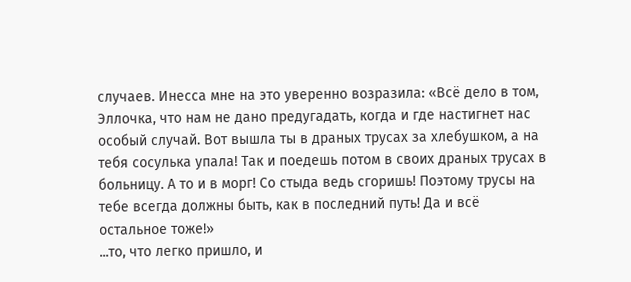случаев. Инесса мне на это уверенно возразила: «Всё дело в том, Эллочка, что нам не дано предугадать, когда и где настигнет нас особый случай. Вот вышла ты в драных трусах за хлебушком, а на тебя сосулька упала! Так и поедешь потом в своих драных трусах в больницу. А то и в морг! Со стыда ведь сгоришь! Поэтому трусы на тебе всегда должны быть, как в последний путь! Да и всё остальное тоже!»
...то, что легко пришло, и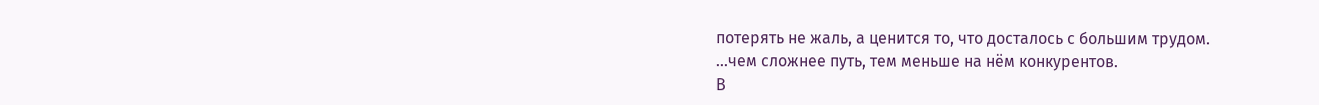потерять не жаль, а ценится то, что досталось с большим трудом.
...чем сложнее путь, тем меньше на нём конкурентов.
В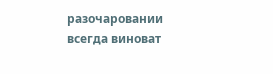разочаровании всегда виноват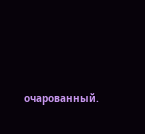очарованный.